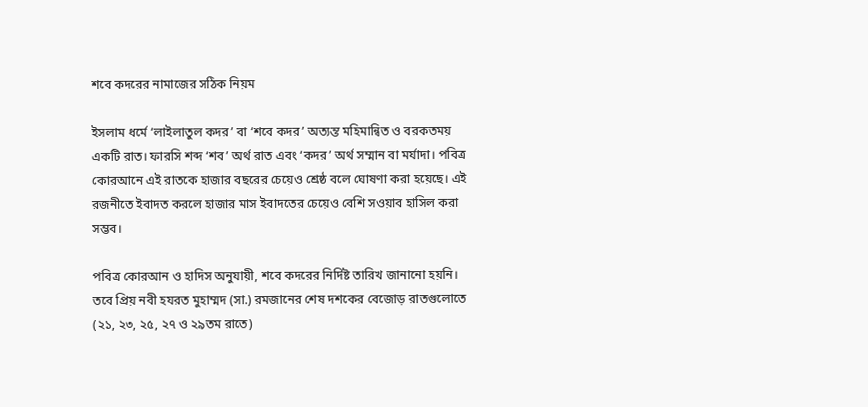শবে কদরের নামাজের সঠিক নিয়ম

ইসলাম ধর্মে ‘লাইলাতুল কদর’ বা ‘শবে কদর’ অত্যন্ত মহিমান্বিত ও বরকতময় একটি রাত। ফারসি শব্দ ‘শব’ অর্থ রাত এবং ‘কদর’ অর্থ সম্মান বা মর্যাদা। পবিত্র কোরআনে এই রাতকে হাজার বছরের চেয়েও শ্রেষ্ঠ বলে ঘোষণা করা হয়েছে। এই রজনীতে ইবাদত করলে হাজার মাস ইবাদতের চেয়েও বেশি সওয়াব হাসিল করা সম্ভব।

পবিত্র কোরআন ও হাদিস অনুযায়ী, শবে কদরের নির্দিষ্ট তারিখ জানানো হয়নি। তবে প্রিয় নবী হযরত মুহাম্মদ (সা.) রমজানের শেষ দশকের বেজোড় রাতগুলোতে (২১, ২৩, ২৫, ২৭ ও ২৯তম রাতে)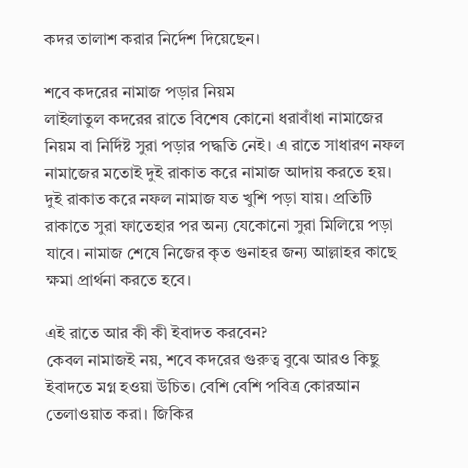কদর তালাশ করার নির্দেশ দিয়েছেন।

শবে কদরের নামাজ পড়ার নিয়ম
লাইলাতুল কদরের রাতে বিশেষ কোনো ধরাবাঁধা নামাজের নিয়ম বা নির্দিষ্ট সুরা পড়ার পদ্ধতি নেই। এ রাতে সাধারণ নফল নামাজের মতোই দুই রাকাত করে নামাজ আদায় করতে হয়। দুই রাকাত করে নফল নামাজ যত খুশি পড়া যায়। প্রতিটি রাকাতে সুরা ফাতেহার পর অন্য যেকোনো সুরা মিলিয়ে পড়া যাবে। নামাজ শেষে নিজের কৃত গুনাহর জন্য আল্লাহর কাছে ক্ষমা প্রার্থনা করতে হবে।

এই রাতে আর কী কী ইবাদত করবেন?
কেবল নামাজই নয়, শবে কদরের গুরুত্ব বুঝে আরও কিছু ইবাদতে মগ্ন হওয়া উচিত। বেশি বেশি পবিত্র কোরআন তেলাওয়াত করা। জিকির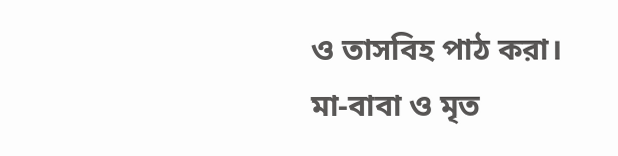ও তাসবিহ পাঠ করা। মা-বাবা ও মৃত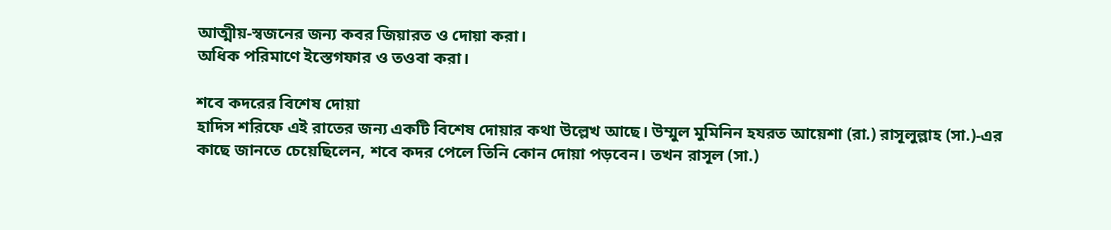আত্মীয়-স্বজনের জন্য কবর জিয়ারত ও দোয়া করা।
অধিক পরিমাণে ইস্তেগফার ও তওবা করা।

শবে কদরের বিশেষ দোয়া
হাদিস শরিফে এই রাতের জন্য একটি বিশেষ দোয়ার কথা উল্লেখ আছে। উম্মুল মুমিনিন হযরত আয়েশা (রা.) রাসূলুল্লাহ (সা.)-এর কাছে জানতে চেয়েছিলেন, শবে কদর পেলে তিনি কোন দোয়া পড়বেন। তখন রাসূল (সা.)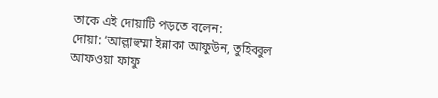তাকে এই দোয়াটি পড়তে বলেন:
দোয়া: ‘আল্লাহুম্মা ইন্নাকা আফুউন, তুহিব্বুল আফওয়া ফাফু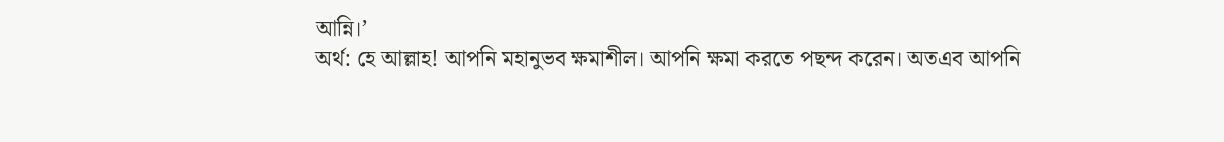আন্নি।’
অর্থ: হে আল্লাহ! আপনি মহানুভব ক্ষমাশীল। আপনি ক্ষমা করতে পছন্দ করেন। অতএব আপনি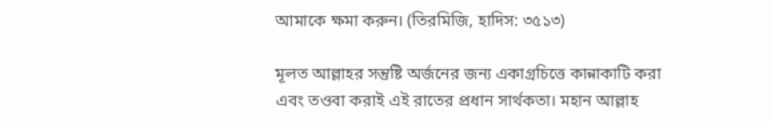আমাকে ক্ষমা করুন। (তিরমিজি, হাদিস: ৩৫১৩)

মূলত আল্লাহর সন্তুষ্টি অর্জনের জন্য একাগ্রচিত্তে কান্নাকাটি করা এবং তওবা করাই এই রাতের প্রধান সার্থকতা। মহান আল্লাহ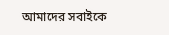আমাদের সবাইকে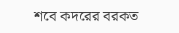শবে কদরের বরকত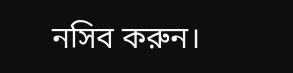নসিব করুন।